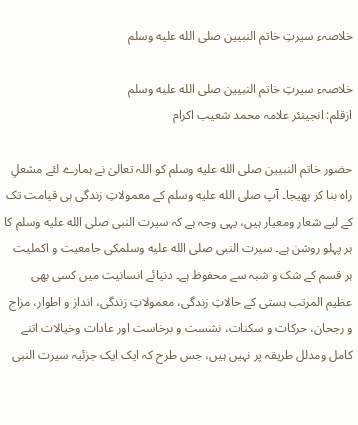خلاصہء سیرتِ خاتم النبیین صلى الله عليه وسلم

خلاصہء سیرتِ خاتم النبیین صلى الله عليه وسلم
ازقلم: انجینئر علامہ محمد شعیب اکرام

حضور خاتم النبیین صلى الله عليه وسلم کو اللہ تعالیٰ نے ہمارے لئے مشعلِ راہ بنا کر بھیجا۔ آپ صلى الله عليه وسلم کے معمولاتِ زندگی ہی قیامت تک کے لیے شعار ومعیار ہیں، یہی وجہ ہے کہ سیرت النبی صلى الله عليه وسلم کا ہر پہلو روشن ہے۔ سیرت النبی صلى الله عليه وسلمکی جامعیت و اکملیت ہر قسم کے شک و شبہ سے محفوظ ہے۔ دنیائے انسانیت میں کسی بھی عظیم المرتب ہستی کے حالاتِ زندگی، معمولاتِ زندگی، انداز و اطوار، مزاج و رجحان، حرکات و سکنات، نشست و برخاست اور عادات وخیالات اتنے کامل ومدلل طریقہ پر نہیں ہیں، جس طرح کہ ایک ایک جزئیہ سیرت النبی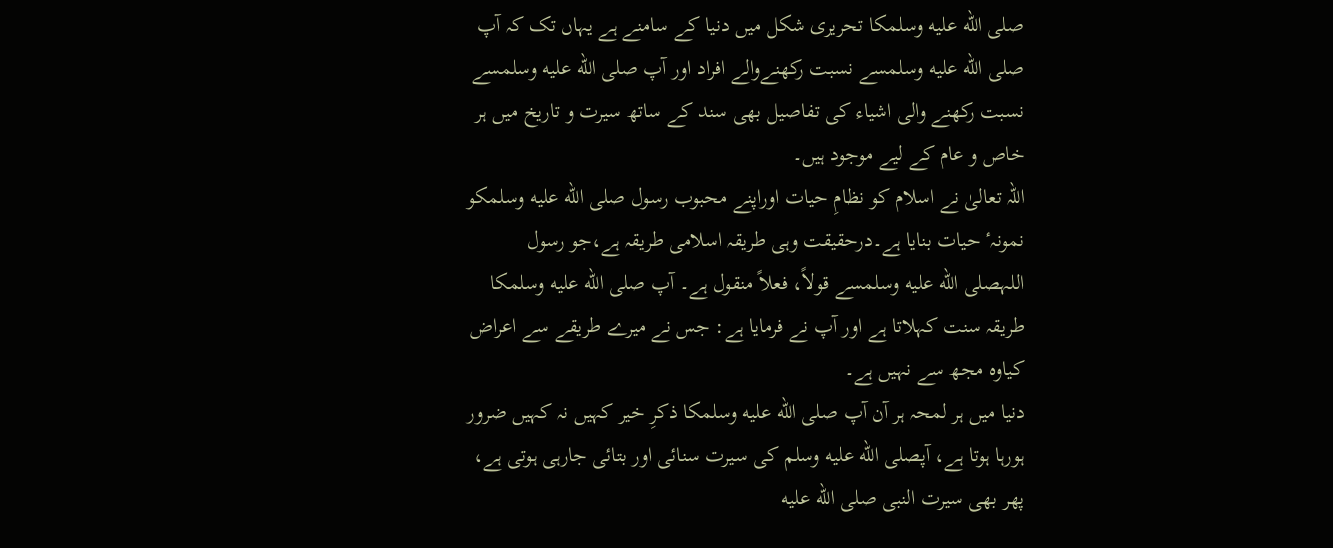صلى الله عليه وسلمکا تحریری شکل میں دنیا کے سامنے ہے یہاں تک کہ آپ صلى الله عليه وسلمسے نسبت رکھنےوالے افراد اور آپ صلى الله عليه وسلمسے نسبت رکھنے والی اشیاء کی تفاصیل بھی سند کے ساتھ سیرت و تاریخ میں ہر خاص و عام کے لیے موجود ہیں۔
اللہ تعالیٰ نے اسلام کو نظامِ حیات اوراپنے محبوب رسول صلى الله عليه وسلمکو نمونہٴ حیات بنایا ہے۔درحقیقت وہی طریقہ اسلامی طریقہ ہے،جو رسول اللہصلى الله عليه وسلمسے قولاً، فعلاً منقول ہے۔ آپ صلى الله عليه وسلمکا طریقہ سنت کہلاتا ہے اور آپ نے فرمایا ہے: جس نے میرے طریقے سے اعراض کیاوہ مجھ سے نہیں ہے۔
دنیا میں ہر لمحہ ہر آن آپ صلى الله عليه وسلمکا ذکرِ خیر کہیں نہ کہیں ضرور ہورہا ہوتا ہے، آپصلى الله عليه وسلم کی سیرت سنائی اور بتائی جارہی ہوتی ہے، پھر بھی سیرت النبی صلى الله عليه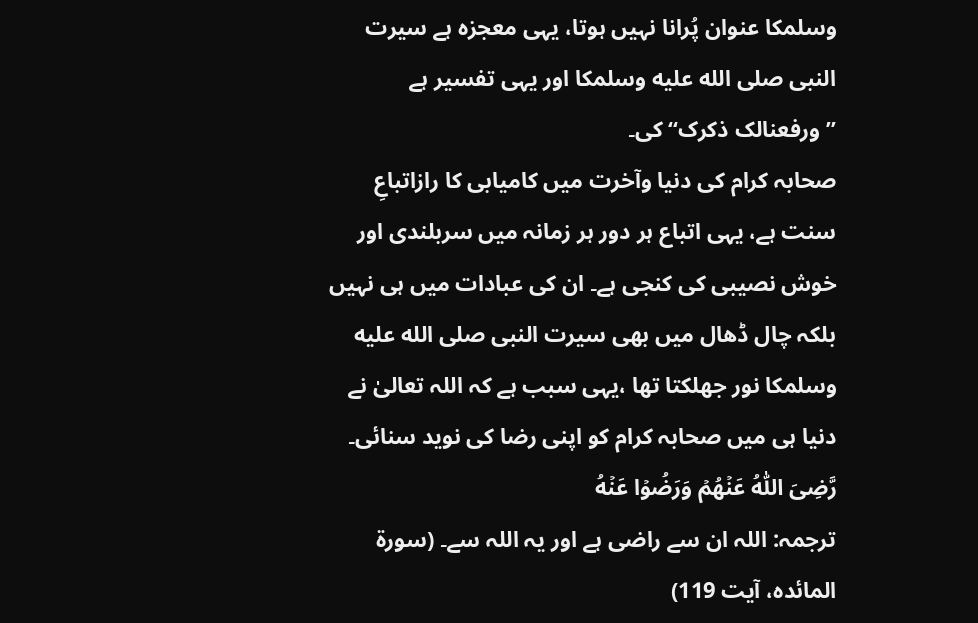وسلمکا عنوان پُرانا نہیں ہوتا، یہی معجزہ ہے سیرت النبی صلى الله عليه وسلمکا اور یہی تفسیر ہے ”ورفعنالک ذکرک“ کی۔
صحابہ کرام کی دنیا وآخرت میں کامیابی کا رازاتباعِ سنت ہے، یہی اتباع ہر دور ہر زمانہ میں سربلندی اور خوش نصیبی کی کنجی ہے۔ ان کی عبادات میں ہی نہیں بلکہ چال ڈھال میں بھی سیرت النبی صلى الله عليه وسلمکا نور جھلکتا تھا ،یہی سبب ہے کہ اللہ تعالیٰ نے دنیا ہی میں صحابہ کرام کو اپنی رضا کی نوید سنائی۔
رَّضِىَ اللّٰهُ عَنۡهُمۡ وَرَضُوۡا عَنۡهُ‌
ترجمہ: اللہ ان سے راضی ہے اور یہ اللہ سے۔ (سورۃ المائدہ، آیت 119)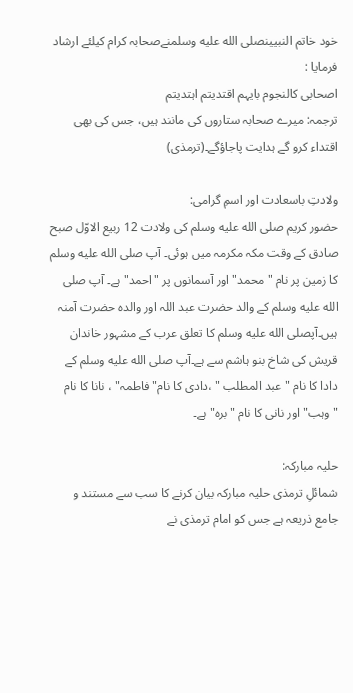خود خاتم النبیینصلى الله عليه وسلمنےصحابہ کرام کیلئے ارشاد فرمایا :
اصحابی کالنجوم بایہم اقتدیتم اہتدیتم
ترجمہ: میرے صحابہ ستاروں کی مانند ہیں، جس کی بھی اقتداء کرو گے ہدایت پاجاؤگے۔(ترمذی)

ولادتِ باسعادت اور اسمِ گرامی:
حضور کریم صلى الله عليه وسلم کی ولادت 12 ربیع الاوّل صبح صادق کے وقت مکہ مکرمہ میں ہوئی۔ آپ صلى الله عليه وسلم کا زمین پر نام "محمد" اور آسمانوں پر "احمد" ہے۔ آپ صلى الله عليه وسلم کے والد حضرت عبد اللہ اور والدہ حضرت آمنہ ہیں۔آپصلى الله عليه وسلم کا تعلق عرب کے مشہور خاندان قریش کی شاخ بنو ہاشم سے ہے۔آپ صلى الله عليه وسلم کے دادا کا نام "عبد المطلب " ،دادی کا نام"فاطمہ" ، نانا کا نام "وہب" اور نانی کا نام "برہ" ہے۔

حلیہ مبارکہ:
شمائلِ ترمذی حلیہ مبارکہ بیان کرنے کا سب سے مستند و جامع ذریعہ ہے جس کو امام ترمذی نے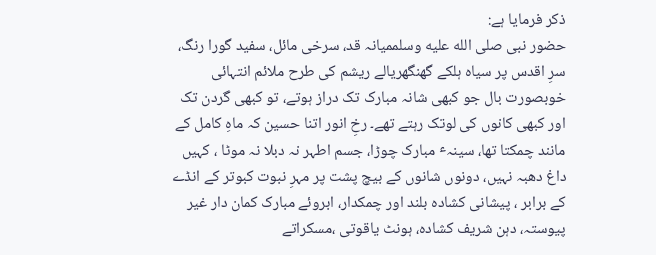ذکر فرمایا ہے:
حضور نبی صلى الله عليه وسلممیانہ قد، سرخی مائل، سفید گورا رنگ، سرِ اقدس پر سیاہ ہلکے گھنگھریالے ریشم کی طرح ملائم انتہائی خوبصورت بال جو کبھی شانہ مبارک تک دراز ہوتے، تو کبھی گردن تک اور کبھی کانوں کی لوتک رہتے تھے۔ رخِ انور اتنا حسین کہ ماہِ کامل کے مانند چمکتا تھا، سینہٴ مبارک چوڑا، جسم اطہر نہ دبلا نہ موٹا ، کہیں داغ دھبہ نہیں، دونوں شانوں کے بیچ پشت پر مہرِ نبوت کبوتر کے انڈے کے برابر ، پیشانی کشادہ بلند اور چمکدار، ابروئے مبارک کمان دار غیر پیوستہ، دہن شریف کشادہ، ہونٹ یاقوتی ،مسکراتے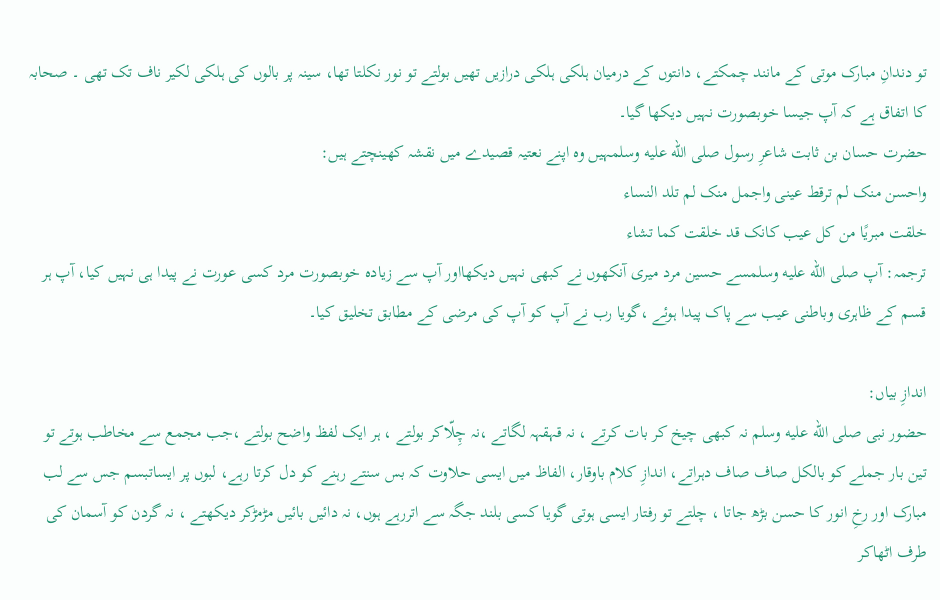تو دندانِ مبارک موتی کے مانند چمکتے، دانتوں کے درمیان ہلکی ہلکی درازیں تھیں بولتے تو نور نکلتا تھا، سینہ پر بالوں کی ہلکی لکیر ناف تک تھی ۔ صحابہ کا اتفاق ہے کہ آپ جیسا خوبصورت نہیں دیکھا گیا۔
حضرت حسان بن ثابت شاعرِ رسول صلى الله عليه وسلمہیں وہ اپنے نعتیہ قصیدے میں نقشہ کھینچتے ہیں:
واحسن منک لم ترقط عینی واجمل منک لم تلد النساء
خلقت مبریًا من کل عیب کانک قد خلقت کما تشاء
ترجمہ: آپ صلى الله عليه وسلمسے حسین مرد میری آنکھوں نے کبھی نہیں دیکھااور آپ سے زیادہ خوبصورت مرد کسی عورت نے پیدا ہی نہیں کیا، آپ ہر قسم کے ظاہری وباطنی عیب سے پاک پیدا ہوئے ،گویا رب نے آپ کو آپ کی مرضی کے مطابق تخلیق کیا۔

اندازِ بیاں:
حضور نبی صلى الله عليه وسلم نہ کبھی چیخ کر بات کرتے ، نہ قہقہہ لگاتے ،نہ چِلّاکر بولتے ، ہر ایک لفظ واضح بولتے ،جب مجمع سے مخاطب ہوتے تو تین بار جملے کو بالکل صاف صاف دہراتے، اندازِ کلام باوقار، الفاظ میں ایسی حلاوت کہ بس سنتے رہنے کو دل کرتا رہے، لبوں پر ایساتبسم جس سے لب مبارک اور رخِ انور کا حسن بڑھ جاتا ، چلتے تو رفتار ایسی ہوتی گویا کسی بلند جگہ سے اتررہے ہوں، نہ دائیں بائیں مڑمڑکر دیکھتے ، نہ گردن کو آسمان کی طرف اٹھاکر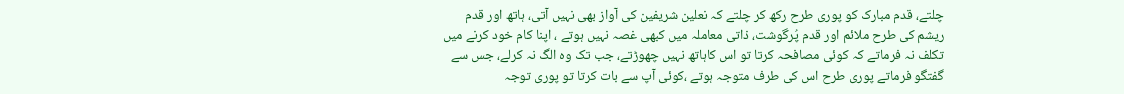چلتے، قدم مبارک کو پوری طرح رکھ کر چلتے کہ نعلین شریفین کی آواز بھی نہیں آتی، ہاتھ اور قدم ریشم کی طرح ملائم اور قدم پُرگوشت، ذاتی معاملہ میں کبھی غصہ نہیں ہوتے ، اپنا کام خود کرنے میں تکلف نہ فرماتے کہ کوئی مصافحہ کرتا تو اس کاہاتھ نہیں چھوڑتے، جب تک وہ الگ نہ کرلے، جس سے گفتگو فرماتے پوری طرح اس کی طرف متوجہ ہوتے ،کوئی آپ سے بات کرتا تو پوری توجہ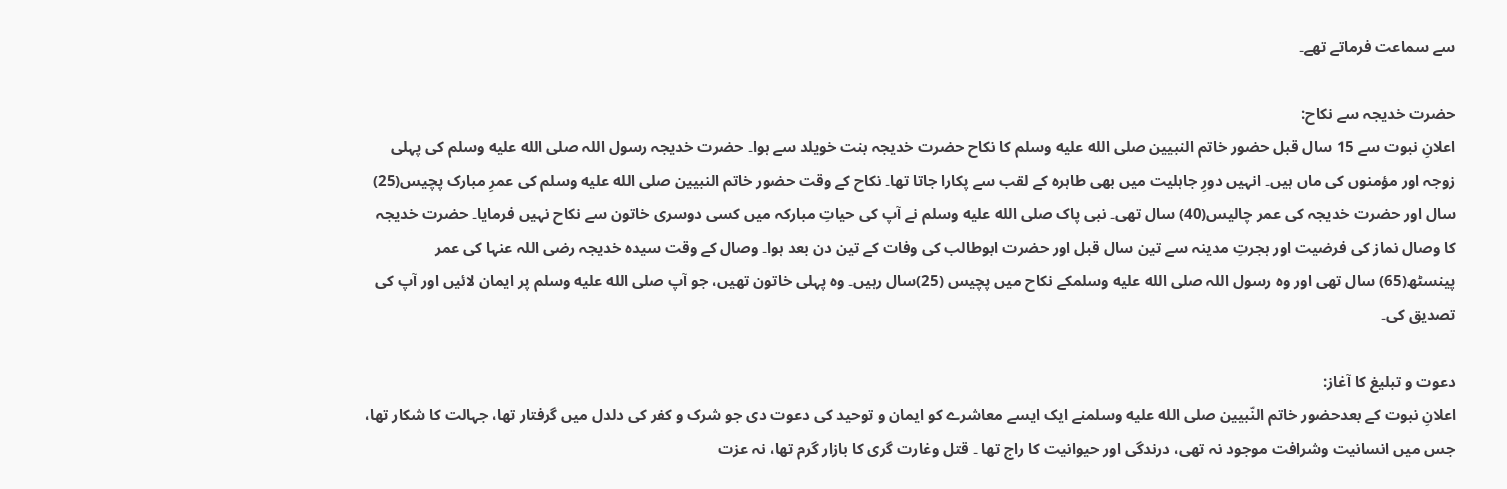سے سماعت فرماتے تھے۔

حضرت خدیجہ سے نکاح:
اعلانِ نبوت سے 15 سال قبل حضور خاتم النبیین صلى الله عليه وسلم کا نکاح حضرت خدیجہ بنت خویلد سے ہوا۔ حضرت خدیجہ رسول اللہ صلى الله عليه وسلم کی پہلی زوجہ اور مؤمنوں کی ماں ہیں۔ انہیں دورِ جاہلیت میں بھی طاہرہ کے لقب سے پکارا جاتا تھا۔ نکاح کے وقت حضور خاتم النبیین صلى الله عليه وسلم کی عمرِ مبارک پچیس(25) سال اور حضرت خدیجہ کی عمر چالیس(40) سال تھی۔ نبی پاک صلى الله عليه وسلم نے آپ کی حیاتِ مبارکہ میں کسی دوسری خاتون سے نکاح نہیں فرمایا۔ حضرت خدیجہ کا وصال نماز کی فرضیت اور ہجرتِ مدینہ سے تین سال قبل اور حضرت ابوطالب کی وفات کے تین دن بعد ہوا۔ وصال کے وقت سیدہ خدیجہ رضی اللہ عنہا کی عمر پینسٹھ(65) سال تھی اور وہ رسول اللہ صلى الله عليه وسلمکے نکاح میں پچیس (25)سال رہیں۔ وہ پہلی خاتون تھیں، جو آپ صلى الله عليه وسلم پر ایمان لائیں اور آپ کی تصدیق کی۔

دعوت و تبلیغ کا آغاز:
اعلانِ نبوت کے بعدحضور خاتم النّبیین صلى الله عليه وسلمنے ایک ایسے معاشرے کو ایمان و توحید کی دعوت دی جو شرک و کفر کی دلدل میں گرفتار تھا، جہالت کا شکار تھا، جس میں انسانیت وشرافت موجود نہ تھی، درندگی اور حیوانیت کا راج تھا ۔ قتل وغارت گری کا بازار گرم تھا، نہ عزت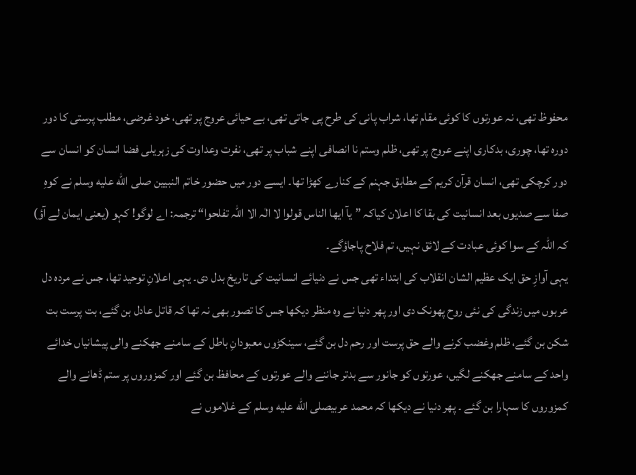محفوظ تھی، نہ عورتوں کا کوئی مقام تھا، شراب پانی کی طرح پی جاتی تھی، بے حیائی عروج پر تھی، خود غرضی، مطلب پرستی کا دور دورہ تھا، چوری، بدکاری اپنے عروج پر تھی، ظلم وستم نا انصافی اپنے شباب پر تھی، نفرت وعداوت کی زہریلی فضا انسان کو انسان سے دور کرچکی تھی، انسان قرآن کریم کے مطابق جہنم کے کنارے کھڑا تھا۔ ایسے دور میں حضور خاتم النبیین صلى الله عليه وسلم نے کوہِ صفا سے صدیوں بعد انسانیت کی بقا کا اعلان کیاکہ ”یآ ایھا الناس قولوا لا الٰہ الا اللّٰہ تفلحوا“ ترجمہ: اے لوگو! کہو (یعنی ایمان لے آؤ) کہ اللہ کے سوا کوئی عبادت کے لائق نہیں، تم فلاح پاجاؤگے۔
یہی آوازِ حق ایک عظیم الشان انقلاب کی ابتداء تھی جس نے دنیائے انسانیت کی تاریخ بدل دی۔ یہی اعلانِ توحید تھا، جس نے مردہ دل عربوں میں زندگی کی نئی روح پھونک دی اور پھر دنیا نے وہ منظر دیکھا جس کا تصور بھی نہ تھا کہ قاتل عادل بن گئے، بت پرست بت شکن بن گئے، ظلم وغضب کرنے والے حق پرست اور رحم دل بن گئے، سینکڑوں معبودانِ باطل کے سامنے جھکنے والی پیشانیاں خدائے واحد کے سامنے جھکنے لگیں، عورتوں کو جانور سے بدتر جاننے والے عورتوں کے محافظ بن گئے اور کمزوروں پر ستم ڈھانے والے کمزوروں کا سہارا بن گئے ۔ پھر دنیا نے دیکھا کہ محمد عربیصلى الله عليه وسلم کے غلاموں نے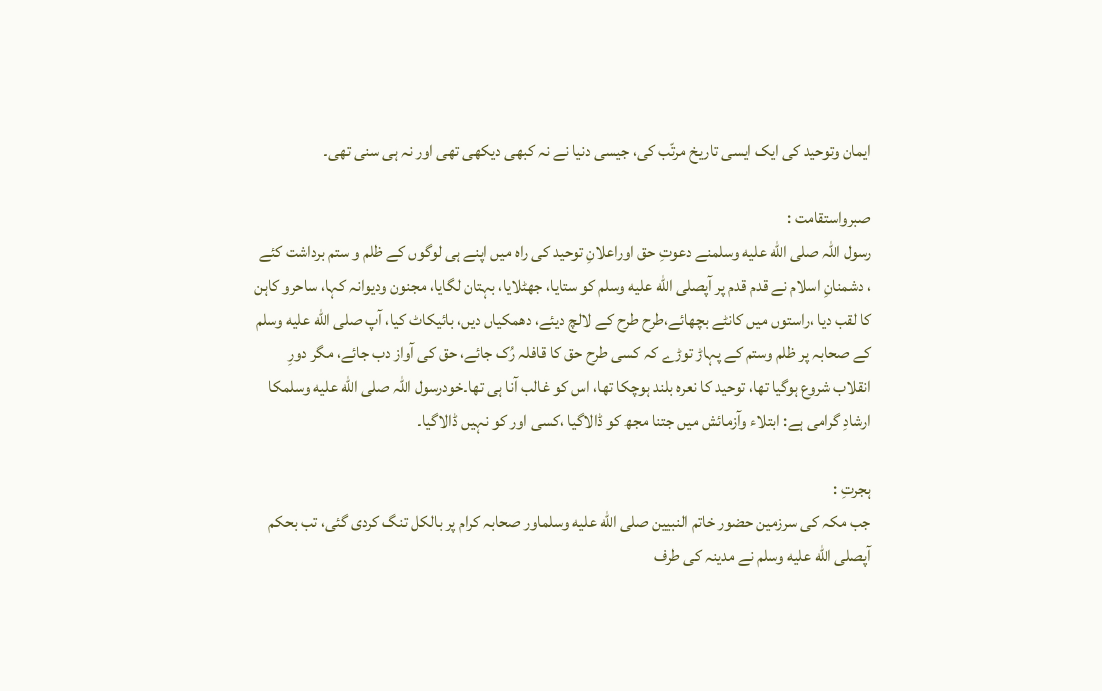ایمان وتوحید کی ایک ایسی تاریخ مرتّب کی، جیسی دنیا نے نہ کبھی دیکھی تھی اور نہ ہی سنی تھی۔

صبرواستقامت :
رسول اللہ صلى الله عليه وسلمنے دعوتِ حق اوراعلانِ توحید کی راہ میں اپنے ہی لوگوں کے ظلم و ستم برداشت کئے ، دشمنانِ اسلام نے قدم قدم پر آپصلى الله عليه وسلم کو ستایا، جھٹلایا، بہتان لگایا، مجنون ودیوانہ کہا، ساحرو کاہن کا لقب دیا ،راستوں میں کانٹے بچھائے،طرح طرح کے لالچ دیئے، دھمکیاں دیں، بائیکاٹ کیا، آپ صلى الله عليه وسلم کے صحابہ پر ظلم وستم کے پہاڑ توڑے کہ کسی طرح حق کا قافلہ رُک جائے، حق کی آواز دب جائے، مگر دورِ انقلاب شروع ہوگیا تھا، توحید کا نعرہ بلند ہوچکا تھا، اس کو غالب آنا ہی تھا۔خودرسول اللہ صلى الله عليه وسلمکا ارشادِ گرامی ہے: ابتلاء وآزمائش میں جتنا مجھ کو ڈالاگیا ،کسی اور کو نہیں ڈالاگیا۔

ہجرتِ :
جب مکہ کی سرزمین حضور خاتم النبیین صلى الله عليه وسلماور صحابہ کرام پر بالکل تنگ کردی گئی، تب بحکم آپصلى الله عليه وسلم نے مدینہ کی طرف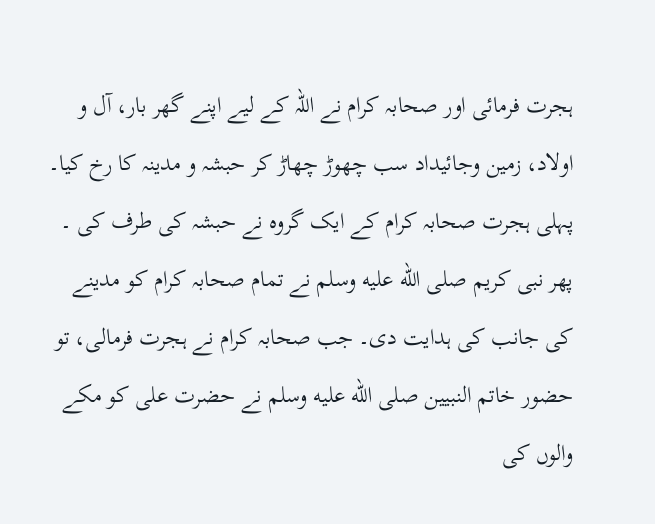ہجرت فرمائی اور صحابہ کرام نے اللہ کے لیے اپنے گھر بار، آل و اولاد، زمین وجائیداد سب چھوڑ چھاڑ کر حبشہ و مدینہ کا رخ کیا۔ پہلی ہجرت صحابہ کرام کے ایک گروہ نے حبشہ کی طرف کی ۔ پھر نبی کریم صلى الله عليه وسلم نے تمام صحابہ کرام کو مدینے کی جانب کی ہدایت دی۔ جب صحابہ کرام نے ہجرت فرمالی، تو حضور خاتم النبیین صلى الله عليه وسلم نے حضرت علی کو مکے والوں کی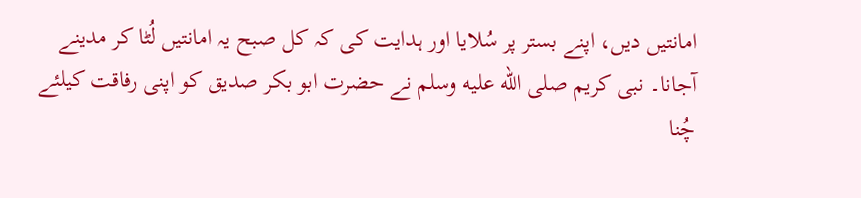امانتیں دیں، اپنے بستر پر سُلایا اور ہدایت کی کہ کل صبح یہ امانتیں لُٹا کر مدینے آجانا۔ نبی کریم صلى الله عليه وسلم نے حضرت ابو بکر صدیق کو اپنی رفاقت کیلئے چُنا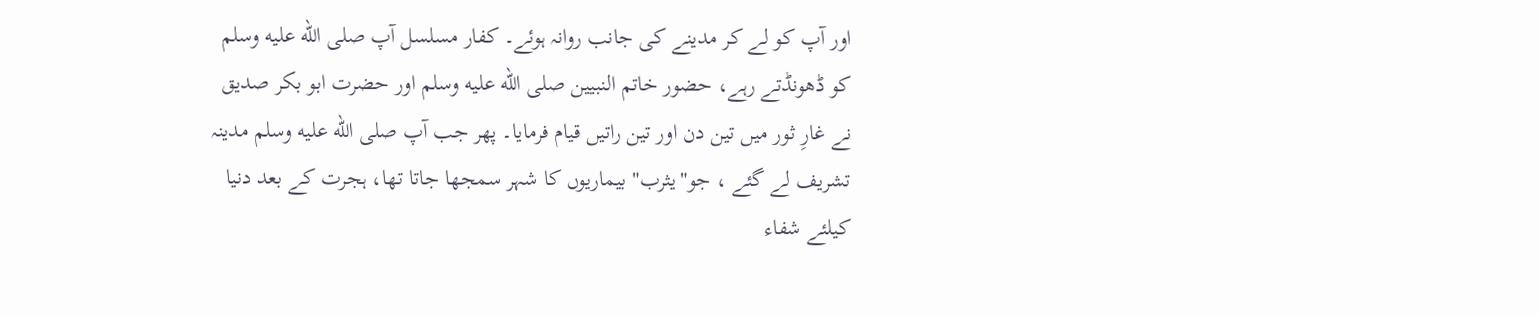اور آپ کو لے کر مدینے کی جانب روانہ ہوئے۔ کفار مسلسل آپ صلى الله عليه وسلم کو ڈھونڈتے رہے، حضور خاتم النبیین صلى الله عليه وسلم اور حضرت ابو بکر صدیق نے غارِ ثور میں تین دن اور تین راتیں قیام فرمایا۔ پھر جب آپ صلى الله عليه وسلم مدینہ تشریف لے گئے ، جو"یثرب" بیماریوں کا شہر سمجھا جاتا تھا، ہجرت کے بعد دنیا کیلئے شفاء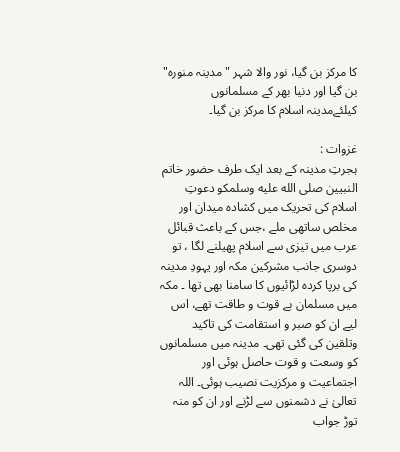کا مرکز بن گیا، نور والا شہر "مدینہ منورہ" بن گیا اور دنیا بھر کے مسلمانوں کیلئےمدینہ اسلام کا مرکز بن گیا۔

غزوات :
ہجرتِ مدینہ کے بعد ایک طرف حضور خاتم النبیین صلى الله عليه وسلمکو دعوتِ اسلام کی تحریک میں کشادہ میدان اور مخلص ساتھی ملے ،جس کے باعث قبائل عرب میں تیزی سے اسلام پھیلنے لگا ، تو دوسری جانب مشرکین مکہ اور یہودِ مدینہ کی برپا کردہ لڑائیوں کا سامنا بھی تھا ۔ مکہ میں مسلمان بے قوت و طاقت تھے، اس لیے ان کو صبر و استقامت کی تاکید وتلقین کی گئی تھی۔ مدینہ میں مسلمانوں کو وسعت و قوت حاصل ہوئی اور اجتماعیت و مرکزیت نصیب ہوئی۔ اللہ تعالیٰ نے دشمنوں سے لڑنے اور ان کو منہ توڑ جواب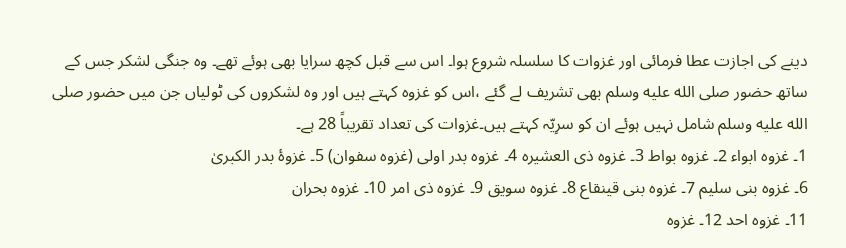دینے کی اجازت عطا فرمائی اور غزوات کا سلسلہ شروع ہوا۔ اس سے قبل کچھ سرایا بھی ہوئے تھے۔ وہ جنگی لشکر جس کے ساتھ حضور صلى الله عليه وسلم بھی تشریف لے گئے ،اس کو غزوہ کہتے ہیں اور وہ لشکروں کی ٹولیاں جن میں حضور صلى الله عليه وسلم شامل نہیں ہوئے ان کو سرِیّہ کہتے ہیں۔غزوات کی تعداد تقریباً 28 ہے۔
1۔ غزوہ ابواء 2۔ غزوہ بواط 3۔ غزوہ ذی العشیرہ 4۔ غزوہ بدر اولی (غزوہ سفوان) 5۔ غزوۂ بدر الکبریٰ
6۔ غزوہ بنی سلیم 7۔ غزوہ بنی قینقاع 8۔ غزوہ سویق 9۔ غزوہ ذی امر 10۔ غزوہ بحران
11۔ غزوہ احد 12۔ غزوہ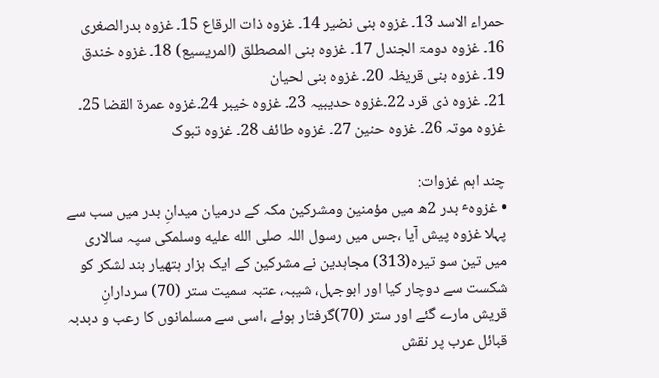حمراء الاسد 13۔ غزوہ بنی نضیر 14۔ غزوہ ذات الرقاع 15۔ غزوہ بدرالصغری
16۔ غزوہ دومۃ الجندل 17۔ غزوہ بنی المصطلق (المریسیع) 18۔ غزوہ خندق 19۔ غزوہ بنی قریظہ 20۔ غزوہ بنی لحیان
21۔ غزوہ ذی قرد 22۔غزوہ حدیبیہ 23۔ غزوہ خیبر 24۔غزوہ عمرۃ القضا 25۔ غزوہ موتہ 26۔ غزوہ حنین 27۔ غزوہ طائف 28۔ غزوہ تبوک

چند اہم غزوات:
• غزوہٴ بدر 2ھ میں مؤمنین ومشرکین مکہ کے درمیان میدانِ بدر میں سب سے پہلا غزوہ پیش آیا ،جس میں رسول اللہ صلى الله عليه وسلمکی سپہ سالاری میں تین سو تیرہ(313) مجاہدین نے مشرکین کے ایک ہزار ہتھیار بند لشکر کو شکست سے دوچار کیا اور ابوجہل، شیبہ، عتبہ سمیت ستر (70) سردارانِ قریش مارے گئے اور ستر (70)گرفتار ہوئے ،اسی سے مسلمانوں کا رعب و دبدبہ قبائل عرب پر نقش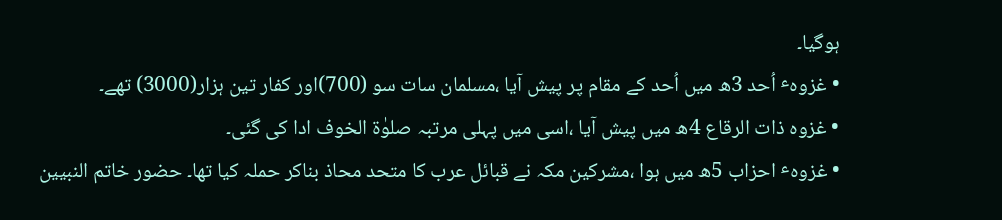ہوگیا۔
• غزوہٴ اُحد 3ھ میں اُحد کے مقام پر پیش آیا ،مسلمان سات سو (700)اور کفار تین ہزار(3000) تھے۔
• غزوہ ذات الرقاع 4ھ میں پیش آیا ،اسی میں پہلی مرتبہ صلوٰة الخوف ادا کی گئی۔
• غزوہٴ احزاب 5ھ میں ہوا ،مشرکین مکہ نے قبائل عرب کا متحد محاذ بناکر حملہ کیا تھا۔ حضور خاتم النبیین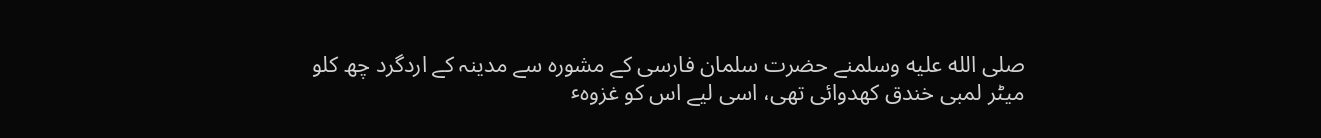صلى الله عليه وسلمنے حضرت سلمان فارسی کے مشورہ سے مدینہ کے اردگرد چھ کلو میٹر لمبی خندق کھدوائی تھی، اسی لیے اس کو غزوہٴ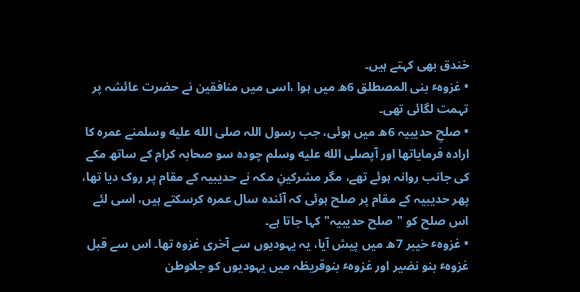خندق بھی کہتے ہیں۔
• غزوہٴ بنی المصطلق 6ھ میں ہوا ،اسی میں منافقین نے حضرت عائشہ پر تہمت لگائی تھی۔
• صلحِ حدیبیہ 6ھ میں ہوئی، جب رسول اللہ صلى الله عليه وسلمنے عمرہ کا ارادہ فرمایاتھا اور آپصلى الله عليه وسلم چودہ سو صحابہ کرام کے ساتھ مکے کی جانب روانہ ہوئے تھے، مگر مشرکینِ مکہ نے حدیبیہ کے مقام پر روک دیا تھا، پھر حدیبیہ کے مقام پر صلح ہوئی کہ آئندہ سال عمرہ کرسکتے ہیں، اسی لئے اس صلح کو "صلح حدیبیہ" کہا جاتا ہے۔
• غزوہٴ خیبر 7ھ میں پیش آیا، یہ یہودیوں سے آخری غزوہ تھا۔ اس سے قبل غزوہٴ بنو نضیر اور غزوہٴ بنوقریظہ میں یہودیوں کو جلاوطن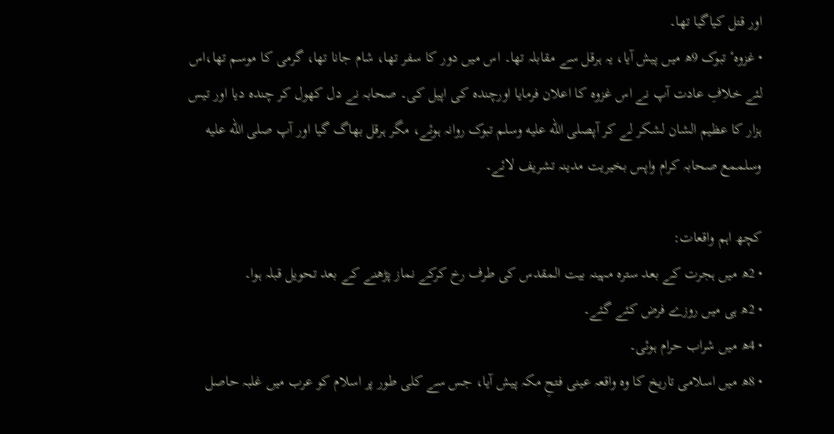اور قتل کیاگیا تھا۔
• غزوہٴ تبوک 9ھ میں پیش آیا، یہ ہرقل سے مقابلہ تھا۔ اس میں دور کا سفر تھا، شام جانا تھا، گرمی کا موسم تھا،اس لئے خلافِ عادت آپ نے اس غزوہ کا اعلان فرمایا اورچندہ کی اپیل کی۔ صحابہ نے دل کھول کر چندہ دیا اور تیس ہزار کا عظیم الشان لشکر لے کر آپصلى الله عليه وسلم تبوک روانہ ہوئے، مگر ہرقل بھاگ گیا اور آپ صلى الله عليه وسلممع صحابہ کرام واپس بخیریت مدینہ تشریف لائے۔

کچھ اہم واقعات:
• 2ھ میں ہجرت کے بعد سترہ مہینہ بیت المقدس کی طرف رخ کرکے نماز پڑھنے کے بعد تحویل قبلہ ہوا۔
• 2ھ ہی میں روزے فرض کئے گئے۔
• 4ھ میں شراب حرام ہوئی۔
• 8ھ میں اسلامی تاریخ کا وہ واقعہ عینی فتحِ مکہ پیش آیا، جس سے کلی طور پر اسلام کو عرب میں غلبہ حاصل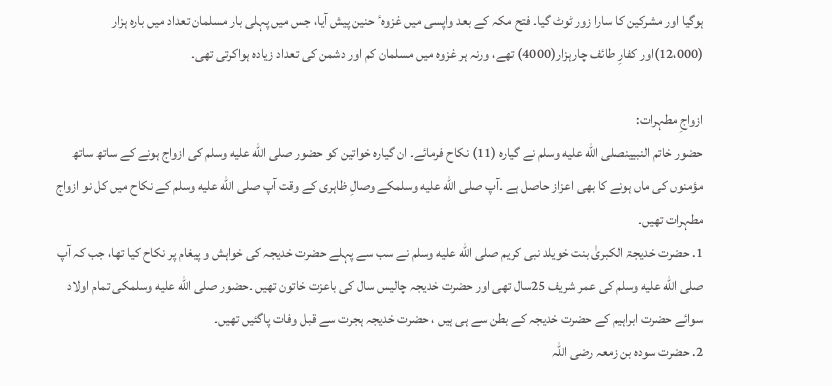ہوگیا اور مشرکین کا سارا زور ٹوٹ گیا۔ فتح مکہ کے بعد واپسی میں غزوہٴ حنین پیش آیا، جس میں پہلی بار مسلمان تعداد میں بارہ ہزار (12،000)اور کفارِ طائف چارہزار(4000) تھے، ورنہ ہر غزوہ میں مسلمان کم اور دشمن کی تعداد زیادہ ہواکرتی تھی۔

ازواجِ مطہرات:
حضور خاتم النبیینصلى الله عليه وسلم نے گیارہ (11) نکاح فرمائے۔ ان گیارہ خواتین کو حضور صلى الله عليه وسلم کی ازواج ہونے کے ساتھ ساتھ مؤمنوں کی ماں ہونے کا بھی اعزاز حاصل ہے ۔آپ صلى الله عليه وسلمکے وصالِ ظاہری کے وقت آپ صلى الله عليه وسلم کے نکاح میں کل نو ازواج مطہرات تھیں۔
1. حضرت خدیجۃ الکبریٰ بنت خویلد نبی کریم صلى الله عليه وسلم نے سب سے پہلے حضرت خدیجہ کی خواہش و پیغام پر نکاح کیا تھا، جب کہ آپ صلى الله عليه وسلم کی عمر شریف 25سال تھی اور حضرت خدیجہ چالیس سال کی باعزت خاتون تھیں ۔حضور صلى الله عليه وسلمکی تمام اولاد سوائے حضرت ابراہیم کے حضرت خدیجہ کے بطن سے ہی ہیں ، حضرت خدیجہ ہجرت سے قبل وفات پاگئیں تھیں۔
2. حضرت سودہ بن زمعہ رضی اللہ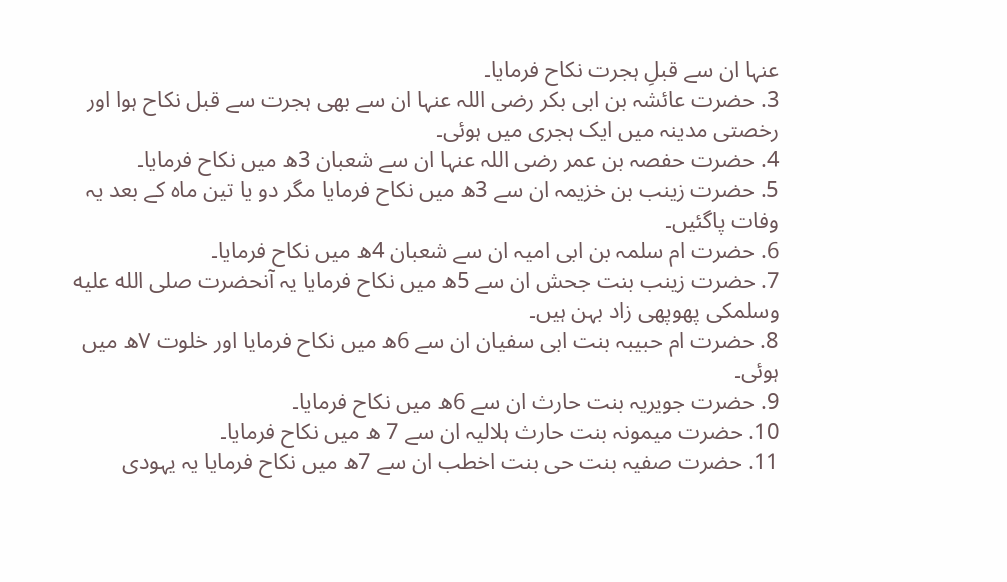عنہا ان سے قبلِ ہجرت نکاح فرمایا۔
3. حضرت عائشہ بن ابی بکر رضی اللہ عنہا ان سے بھی ہجرت سے قبل نکاح ہوا اور رخصتی مدینہ میں ایک ہجری میں ہوئی۔
4. حضرت حفصہ بن عمر رضی اللہ عنہا ان سے شعبان 3ھ میں نکاح فرمایا۔
5. حضرت زینب بن خزیمہ ان سے 3ھ میں نکاح فرمایا مگر دو یا تین ماہ کے بعد یہ وفات پاگئیں۔
6. حضرت ام سلمہ بن ابی امیہ ان سے شعبان 4ھ میں نکاح فرمایا۔
7. حضرت زینب بنت جحش ان سے 5ھ میں نکاح فرمایا یہ آنحضرت صلى الله عليه وسلمکی پھوپھی زاد بہن ہیں۔
8. حضرت ام حبیبہ بنت ابی سفیان ان سے 6ھ میں نکاح فرمایا اور خلوت ۷ھ میں ہوئی۔
9. حضرت جویریہ بنت حارث ان سے 6ھ میں نکاح فرمایا۔
10. حضرت میمونہ بنت حارث ہلالیہ ان سے 7 ھ میں نکاح فرمایا۔
11. حضرت صفیہ بنت حی بنت اخطب ان سے 7ھ میں نکاح فرمایا یہ یہودی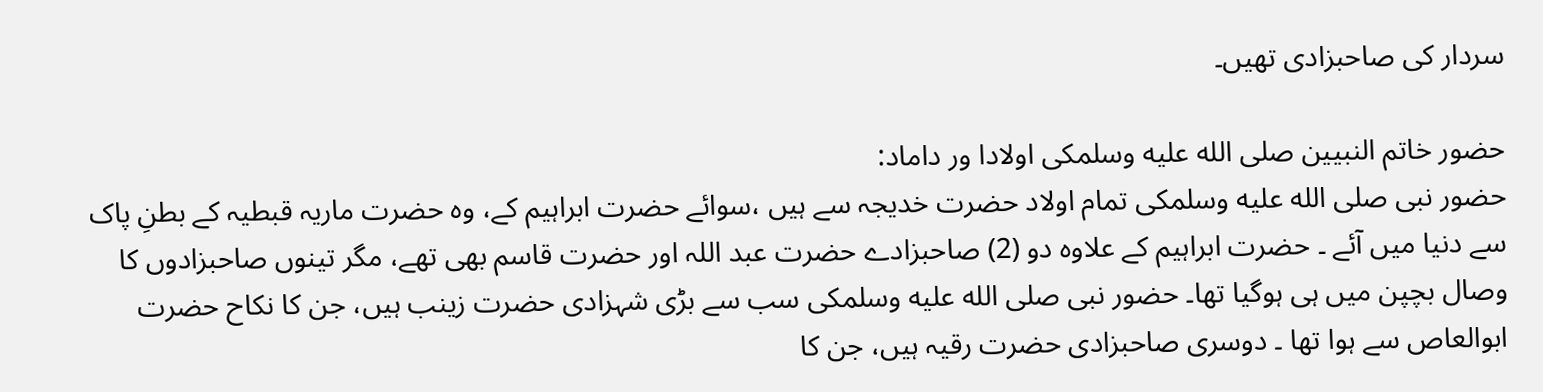سردار کی صاحبزادی تھیں۔

حضور خاتم النبیین صلى الله عليه وسلمکی اولادا ور داماد:
حضور نبی صلى الله عليه وسلمکی تمام اولاد حضرت خدیجہ سے ہیں ،سوائے حضرت ابراہیم کے، وہ حضرت ماریہ قبطیہ کے بطنِ پاک سے دنیا میں آئے ۔ حضرت ابراہیم کے علاوہ دو (2) صاحبزادے حضرت عبد اللہ اور حضرت قاسم بھی تھے، مگر تینوں صاحبزادوں کا وصال بچپن میں ہی ہوگیا تھا۔ حضور نبی صلى الله عليه وسلمکی سب سے بڑی شہزادی حضرت زینب ہیں، جن کا نکاح حضرت ابوالعاص سے ہوا تھا ۔ دوسری صاحبزادی حضرت رقیہ ہیں، جن کا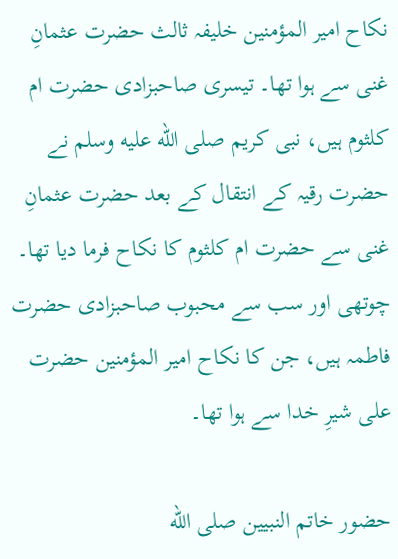نکاح امیر المؤمنین خلیفہ ثالث حضرت عثمانِ غنی سے ہوا تھا۔ تیسری صاحبزادی حضرت ام کلثوم ہیں، نبی کریم صلى الله عليه وسلم نے حضرت رقیہ کے انتقال کے بعد حضرت عثمانِ غنی سے حضرت ام کلثوم کا نکاح فرما دیا تھا۔ چوتھی اور سب سے محبوب صاحبزادی حضرت فاطمہ ہیں، جن کا نکاح امیر المؤمنین حضرت علی شیرِ خدا سے ہوا تھا۔

حضور خاتم النبیین صلى الله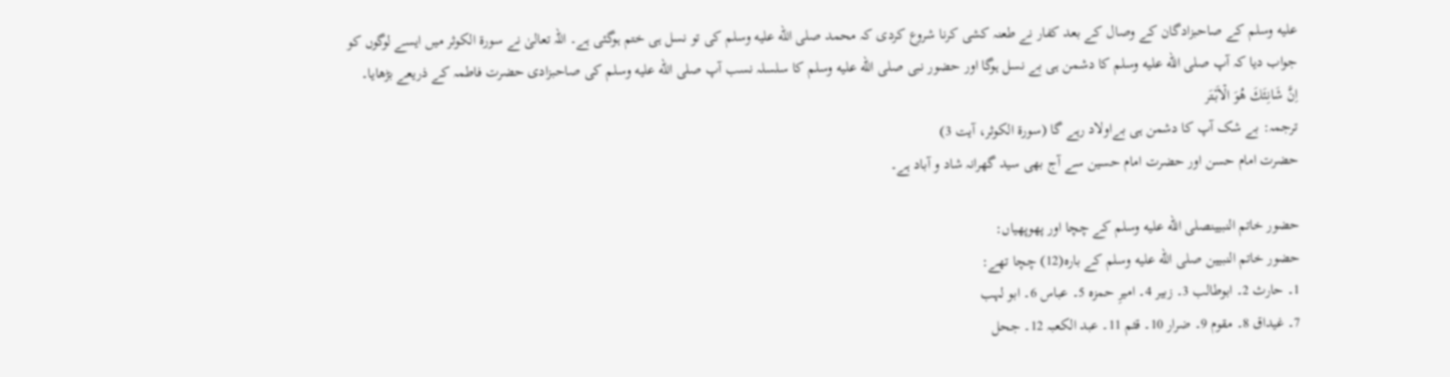عليه وسلم کے صاحبزادگان کے وصال کے بعد کفار نے طعنہ کشی کرنا شروع کردی کہ محمد صلى الله عليه وسلم کی تو نسل ہی ختم ہوگئی ہے۔ اللہ تعالیٰ نے سورۃ الکوثر میں ایسے لوگوں کو جواب دیا کہ آپ صلى الله عليه وسلم کا دشمن ہی بے نسل ہوگا اور حضور نبی صلى الله عليه وسلم کا سلسلہ نسب آپ صلى الله عليه وسلم کی صاحبزادی حضرت فاطمہ کے ذریعے بڑھایا۔
اِنَّ شَانِئَكَ هُوَ الۡاَبۡتَر
ترجمہ: بے شک آپ کا دشمن ہی بےاولاد رہے گا (سورۃ الکوثر، آیت 3)
حضرت امام حسن اور حضرت امام حسین سے آج بھی سید گھرانہ شاد و آباد ہے۔

حضور خاتم النبیینصلى الله عليه وسلم کے چچا اور پھوپھیاں:
حضور خاتم النبیین صلى الله عليه وسلم کے بارہ(12) چچا تھے:
1۔ حارث 2۔ ابوطالب 3۔ زبیر 4۔ امیرِ حمزہ 5۔ عباس 6۔ ابو لہب
7۔ غیداق 8۔ مقوم 9۔ ضرار 10۔ قثم 11۔ عبد الکعبہ 12۔ جحل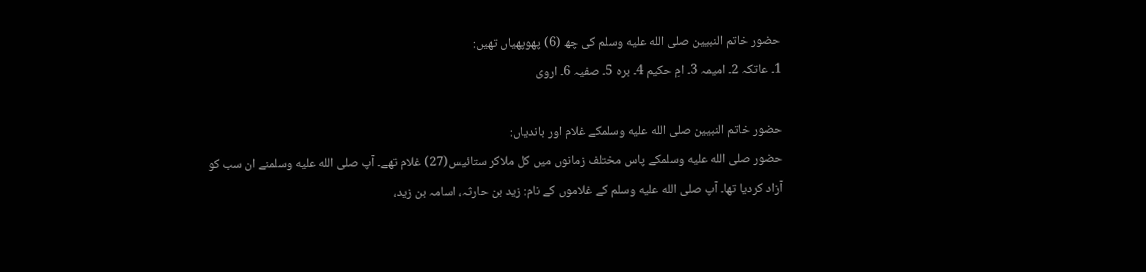حضور خاتم النبیین صلى الله عليه وسلم کی چھ (6) پھوپھیاں تھیں:
1۔ عاتکہ 2۔ امیمہ 3۔ امِ حکیم 4۔ برہ 5۔ صفیہ 6۔ اروی

حضور خاتم النبیین صلى الله عليه وسلمکے غلام اور باندیاں:
حضور صلى الله عليه وسلمکے پاس مختلف زمانوں میں کل ملاکر ستائیس(27) غلام تھے۔ آپ صلى الله عليه وسلمنے ان سب کو آزاد کردیا تھا۔ آپ صلى الله عليه وسلم کے غلاموں کے نام: زید بن حارثہ، اسامہ بن زید،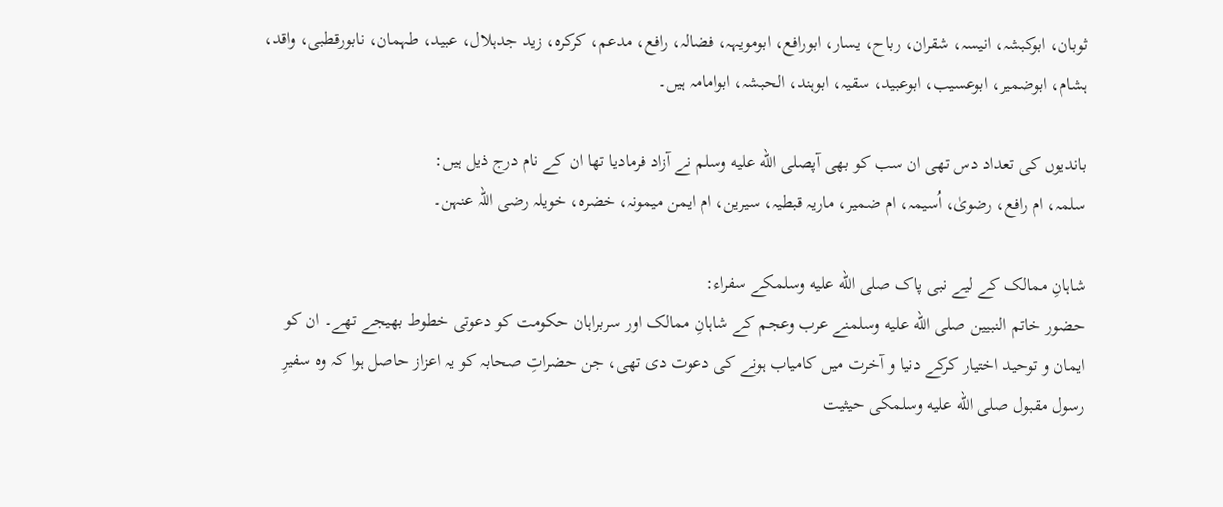ثوبان، ابوکبشہ، انیسہ، شقران، رباح، یسار، ابورافع، ابومویہہ، فضالہ، رافع، مدعم، کرکرہ، زید جدہلال، عبید، طہمان، نابورقطبی، واقد، ہشام، ابوضمیر، ابوعسیب، ابوعبید، سقیہ، ابوہند، الحبشہ، ابوامامہ ہیں۔

باندیوں کی تعداد دس تھی ان سب کو بھی آپصلى الله عليه وسلم نے آزاد فرمادیا تھا ان کے نام درج ذیل ہیں:
سلمہ، ام رافع، رضویٰ، اُسیمہ، ام ضمیر، ماریہ قبطیہ، سیرین، ام ایمن میمونہ، خضرہ، خویلہ رضی اللہ عنہن۔

شاہانِ ممالک کے لیے نبی پاک صلى الله عليه وسلمکے سفراء:
حضور خاتم النبیین صلى الله عليه وسلمنے عرب وعجم کے شاہانِ ممالک اور سربراہان حکومت کو دعوتی خطوط بھیجے تھے۔ ان کو ایمان و توحید اختیار کرکے دنیا و آخرت میں کامیاب ہونے کی دعوت دی تھی، جن حضراتِ صحابہ کو یہ اعزاز حاصل ہوا کہ وہ سفیرِ رسول مقبول صلى الله عليه وسلمکی حیثیت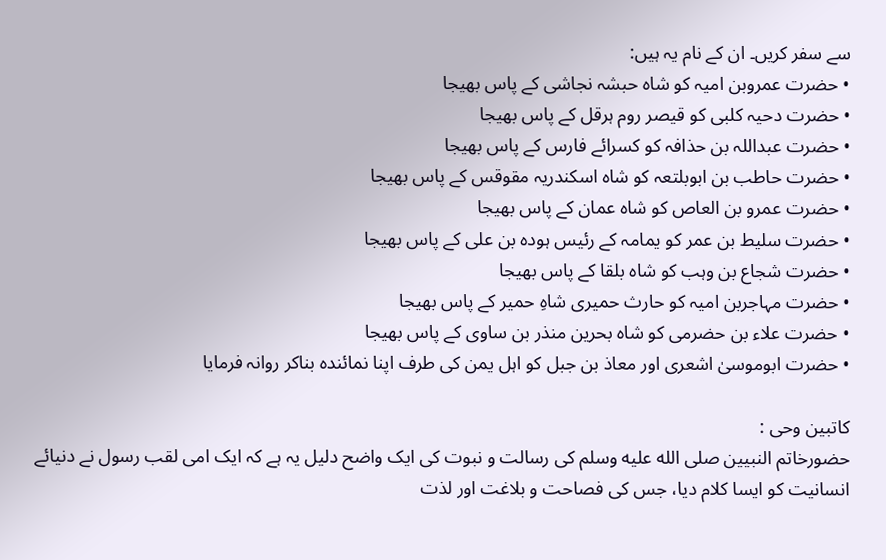سے سفر کریں۔ ان کے نام یہ ہیں:
• حضرت عمروبن امیہ کو شاہ حبشہ نجاشی کے پاس بھیجا
• حضرت دحیہ کلبی کو قیصر روم ہرقل کے پاس بھیجا
• حضرت عبداللہ بن حذافہ کو کسرائے فارس کے پاس بھیجا
• حضرت حاطب بن ابوبلتعہ کو شاہ اسکندریہ مقوقس کے پاس بھیجا
• حضرت عمرو بن العاص کو شاہ عمان کے پاس بھیجا
• حضرت سلیط بن عمر کو یمامہ کے رئیس ہودہ بن علی کے پاس بھیجا
• حضرت شجاع بن وہب کو شاہ بلقا کے پاس بھیجا
• حضرت مہاجربن امیہ کو حارث حمیری شاہِ حمیر کے پاس بھیجا
• حضرت علاء بن حضرمی کو شاہ بحرین منذر بن ساوی کے پاس بھیجا
• حضرت ابوموسیٰ اشعری اور معاذ بن جبل کو اہل یمن کی طرف اپنا نمائندہ بناکر روانہ فرمایا

کاتبین وحی :
حضورخاتم النبیین صلى الله عليه وسلم کی رسالت و نبوت کی ایک واضح دلیل یہ ہے کہ ایک امی لقب رسول نے دنیائے انسانیت کو ایسا کلام دیا، جس کی فصاحت و بلاغت اور لذت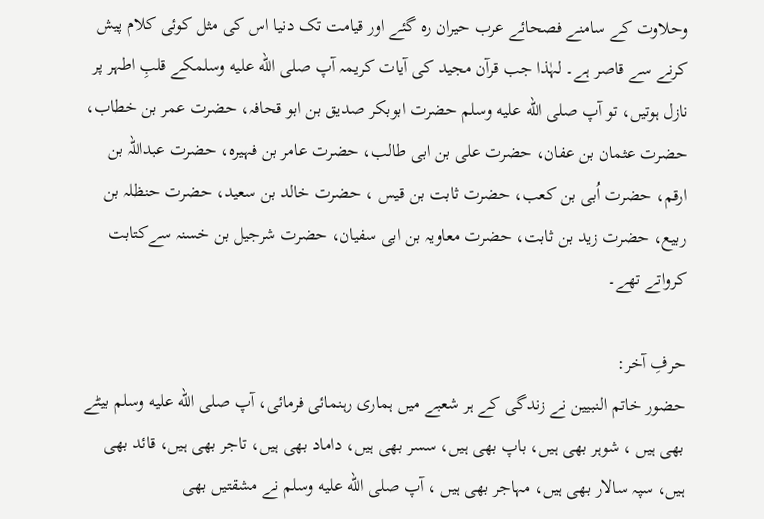وحلاوت کے سامنے فصحائے عرب حیران رہ گئے اور قیامت تک دنیا اس کی مثل کوئی کلام پیش کرنے سے قاصر ہے۔ لہٰذا جب قرآن مجید کی آیات کریمہ آپ صلى الله عليه وسلمکے قلبِ اطہر پر نازل ہوتیں، تو آپ صلى الله عليه وسلم حضرت ابوبکر صدیق بن ابو قحافہ، حضرت عمر بن خطاب، حضرت عثمان بن عفان، حضرت علی بن ابی طالب، حضرت عامر بن فہیرہ، حضرت عبداللہ بن ارقم، حضرت اُبی بن کعب، حضرت ثابت بن قیس ، حضرت خالد بن سعید، حضرت حنظلہ بن ربیع، حضرت زید بن ثابت، حضرت معاویہ بن ابی سفیان، حضرت شرجیل بن خسنہ سےکتابت کرواتے تھے۔

حرفِ آخر:
حضور خاتم النبیین نے زندگی کے ہر شعبے میں ہماری رہنمائی فرمائی، آپ صلى الله عليه وسلم بیٹے بھی ہیں ، شوہر بھی ہیں، باپ بھی ہیں، سسر بھی ہیں، داماد بھی ہیں، تاجر بھی ہیں، قائد بھی ہیں، سپہ سالار بھی ہیں، مہاجر بھی ہیں ، آپ صلى الله عليه وسلم نے مشقتیں بھی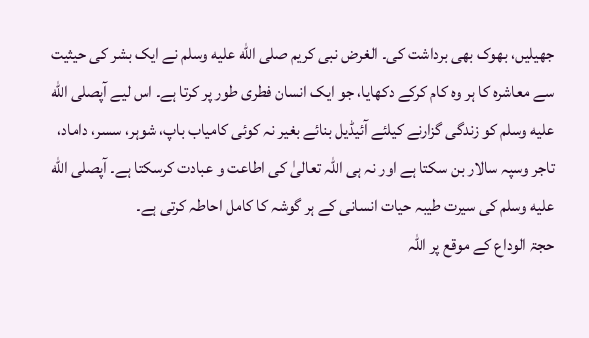جھیلیں، بھوک بھی برداشت کی۔ الغرض نبی کریم صلى الله عليه وسلم نے ایک بشر کی حیثیت سے معاشرہ کا ہر وہ کام کرکے دکھایا، جو ایک انسان فطری طور پر کرتا ہے۔ اس لیے آپصلى الله عليه وسلم کو زندگی گزارنے کیلئے آئیڈیل بنائے بغیر نہ کوئی کامیاب باپ، شوہر، سسر، داماد، تاجر وسپہ سالار بن سکتا ہے اور نہ ہی اللہ تعالیٰ کی اطاعت و عبادت کرسکتا ہے۔ آپصلى الله عليه وسلم کی سیرت طیبہ حیات انسانی کے ہر گوشہ کا کامل احاطہ کرتی ہے۔
حجۃ الوداع کے موقع پر اللہ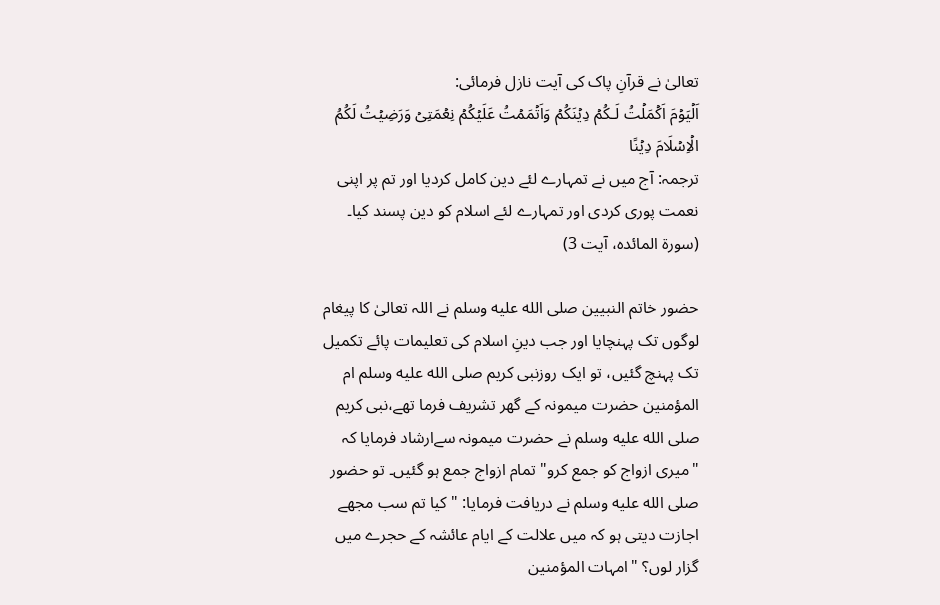تعالیٰ نے قرآنِ پاک کی آیت نازل فرمائی:
اَلۡيَوۡمَ اَكۡمَلۡتُ لَـكُمۡ دِيۡنَكُمۡ وَاَتۡمَمۡتُ عَلَيۡكُمۡ نِعۡمَتِىۡ وَرَضِيۡتُ لَكُمُ الۡاِسۡلَامَ دِيۡنًا
ترجمہ: آج میں نے تمہارے لئے دین کامل کردیا اور تم پر اپنی نعمت پوری کردی اور تمہارے لئے اسلام کو دین پسند کیا۔ (سورۃ المائدہ، آیت 3)

حضور خاتم النبیین صلى الله عليه وسلم نے اللہ تعالیٰ کا پیغام لوگوں تک پہنچایا اور جب دینِ اسلام کی تعلیمات پائے تکمیل تک پہنچ گئیں، تو ایک روزنبی کریم صلى الله عليه وسلم ام المؤمنین حضرت میمونہ کے گھر تشریف فرما تھے،نبی کریم صلى الله عليه وسلم نے حضرت میمونہ سےارشاد فرمایا کہ "میری ازواج کو جمع کرو" تمام ازواج جمع ہو گئیں۔ تو حضور صلى الله عليه وسلم نے دریافت فرمایا: "کیا تم سب مجھے اجازت دیتی ہو کہ میں علالت کے ایام عائشہ کے حجرے میں گزار لوں؟ "امہات المؤمنین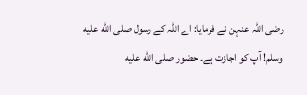رضی اللہ عنہن نے فرمایا: اے اللہ کے رسول صلى الله عليه وسلم! آپ کو اجازت ہے۔ حضور صلى الله عليه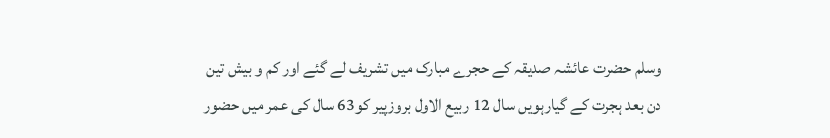وسلم حضرت عائشہ صدیقہ کے حجرے مبارک میں تشریف لے گئے اور کم و بیش تین دن بعد ہجرت کے گیارہویں سال 12 ربیع الاول بروزپیر کو63 سال کی عمر میں حضور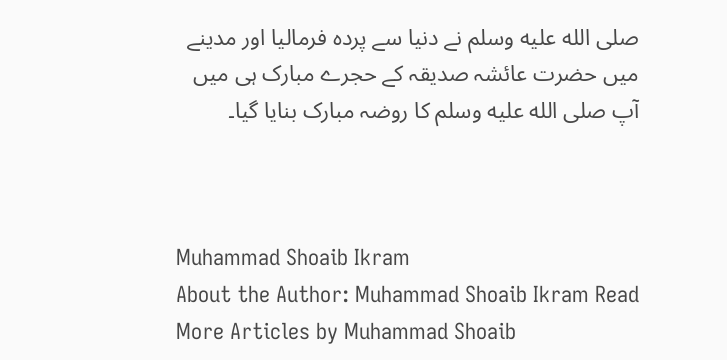صلى الله عليه وسلم نے دنیا سے پردہ فرمالیا اور مدینے میں حضرت عائشہ صدیقہ کے حجرے مبارک ہی میں آپ صلى الله عليه وسلم کا روضہ مبارک بنایا گیا۔



Muhammad Shoaib Ikram
About the Author: Muhammad Shoaib Ikram Read More Articles by Muhammad Shoaib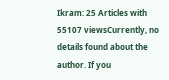Ikram: 25 Articles with 55107 viewsCurrently, no details found about the author. If you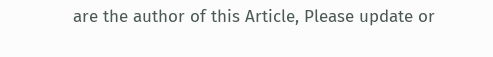are the author of this Article, Please update or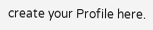create your Profile here.